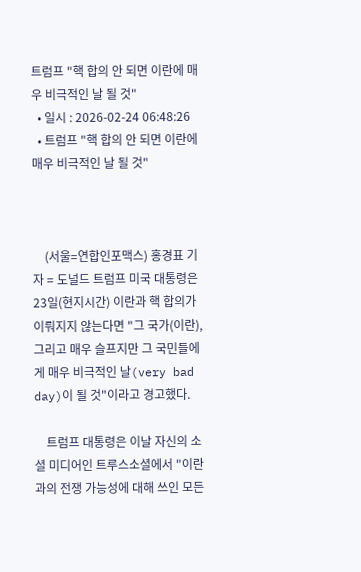트럼프 "핵 합의 안 되면 이란에 매우 비극적인 날 될 것"
  • 일시 : 2026-02-24 06:48:26
  • 트럼프 "핵 합의 안 되면 이란에 매우 비극적인 날 될 것"



    (서울=연합인포맥스) 홍경표 기자 = 도널드 트럼프 미국 대통령은 23일(현지시간) 이란과 핵 합의가 이뤄지지 않는다면 "그 국가(이란), 그리고 매우 슬프지만 그 국민들에게 매우 비극적인 날(very bad day)이 될 것"이라고 경고했다.

    트럼프 대통령은 이날 자신의 소셜 미디어인 트루스소셜에서 "이란과의 전쟁 가능성에 대해 쓰인 모든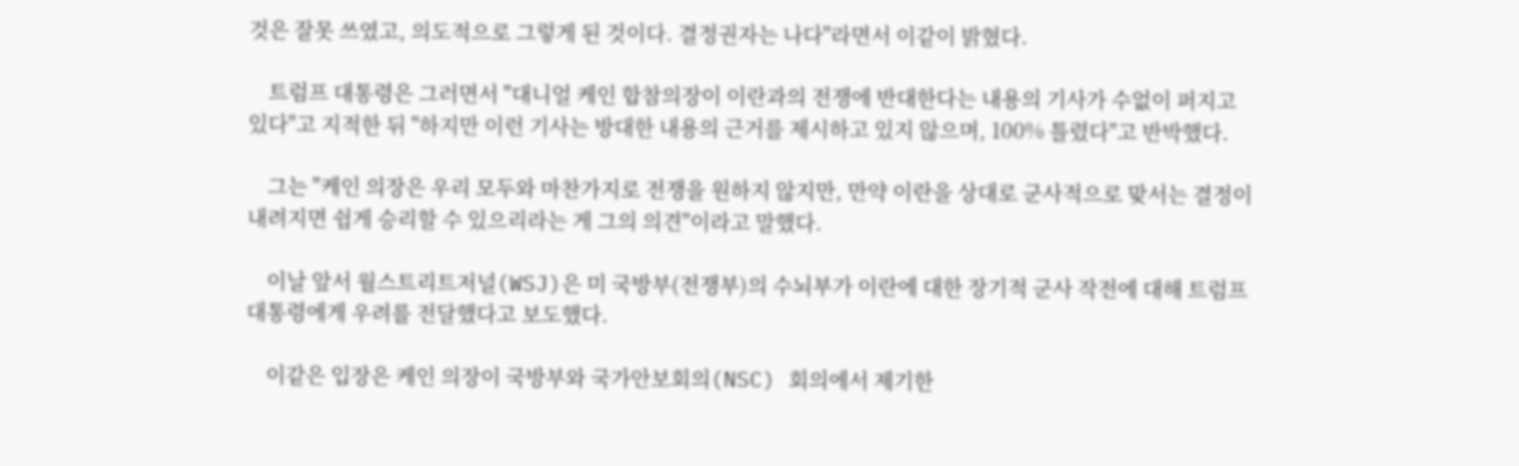것은 잘못 쓰였고, 의도적으로 그렇게 된 것이다. 결정권자는 나다"라면서 이같이 밝혔다.

    트럼프 대통령은 그러면서 "대니얼 케인 합참의장이 이란과의 전쟁에 반대한다는 내용의 기사가 수없이 퍼지고 있다"고 지적한 뒤 "하지만 이런 기사는 방대한 내용의 근거를 제시하고 있지 않으며, 100% 틀렸다"고 반박했다.

    그는 "케인 의장은 우리 모두와 마찬가지로 전쟁을 원하지 않지만, 만약 이란을 상대로 군사적으로 맞서는 결정이 내려지면 쉽게 승리할 수 있으리라는 게 그의 의견"이라고 말했다.

    이날 앞서 월스트리트저널(WSJ)은 미 국방부(전쟁부)의 수뇌부가 이란에 대한 장기적 군사 작전에 대해 트럼프 대통령에게 우려를 전달했다고 보도했다.

    이같은 입장은 케인 의장이 국방부와 국가안보회의(NSC) 회의에서 제기한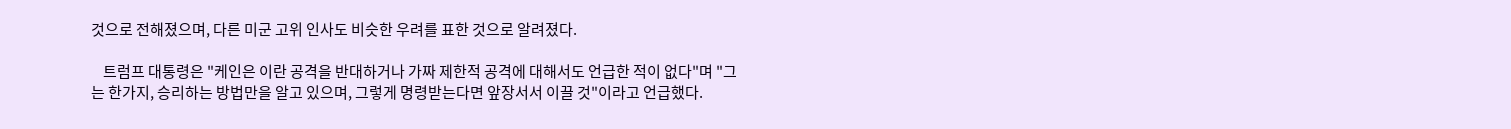것으로 전해졌으며, 다른 미군 고위 인사도 비슷한 우려를 표한 것으로 알려졌다.

    트럼프 대통령은 "케인은 이란 공격을 반대하거나 가짜 제한적 공격에 대해서도 언급한 적이 없다"며 "그는 한가지, 승리하는 방법만을 알고 있으며, 그렇게 명령받는다면 앞장서서 이끌 것"이라고 언급했다.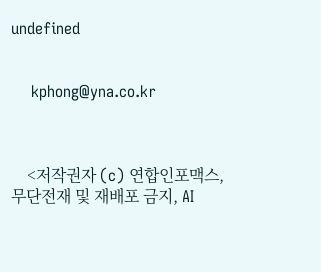undefined


    kphong@yna.co.kr



    <저작권자 (c) 연합인포맥스, 무단전재 및 재배포 금지, AI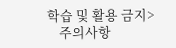학습 및 활용 금지>
    주의사항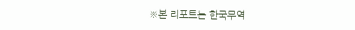※본 리포트는 한국무역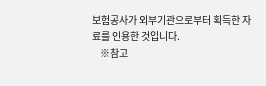보험공사가 외부기관으로부터 획득한 자료를 인용한 것입니다.
    ※참고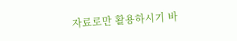자료로만 활용하시기 바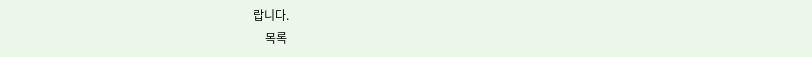랍니다.
    목록